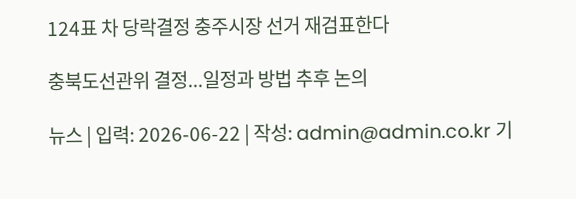124표 차 당락결정 충주시장 선거 재검표한다

충북도선관위 결정...일정과 방법 추후 논의

뉴스 | 입력: 2026-06-22 | 작성: admin@admin.co.kr 기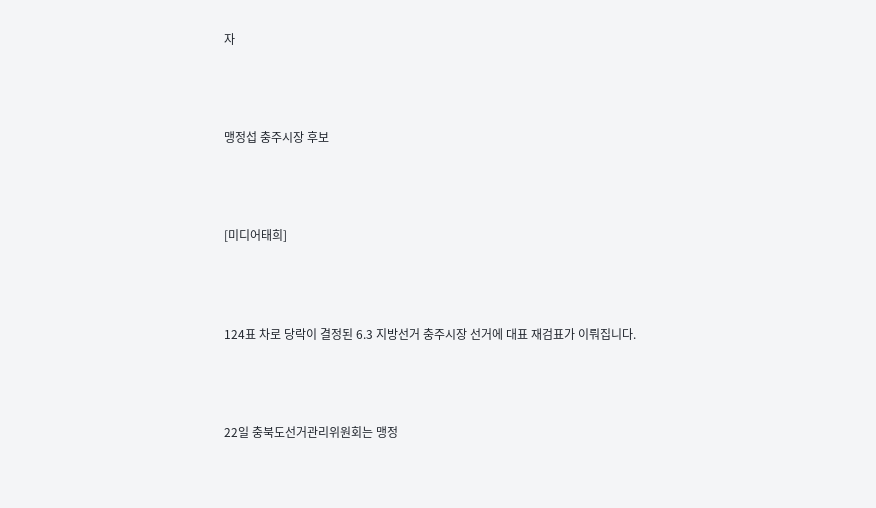자



맹정섭 충주시장 후보



[미디어태희]



124표 차로 당락이 결정된 6.3 지방선거 충주시장 선거에 대표 재검표가 이뤄집니다.



22일 충북도선거관리위원회는 맹정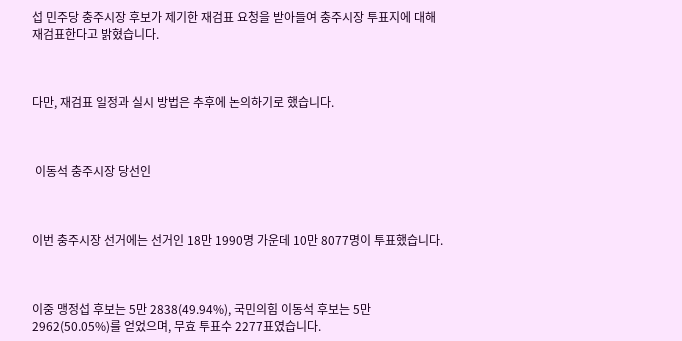섭 민주당 충주시장 후보가 제기한 재검표 요청을 받아들여 충주시장 투표지에 대해 재검표한다고 밝혔습니다.



다만, 재검표 일정과 실시 방법은 추후에 논의하기로 했습니다.



 이동석 충주시장 당선인



이번 충주시장 선거에는 선거인 18만 1990명 가운데 10만 8077명이 투표했습니다.



이중 맹정섭 후보는 5만 2838(49.94%), 국민의힘 이동석 후보는 5만 2962(50.05%)를 얻었으며, 무효 투표수 2277표였습니다.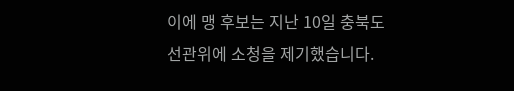이에 맹 후보는 지난 10일 충북도선관위에 소청을 제기했습니다.